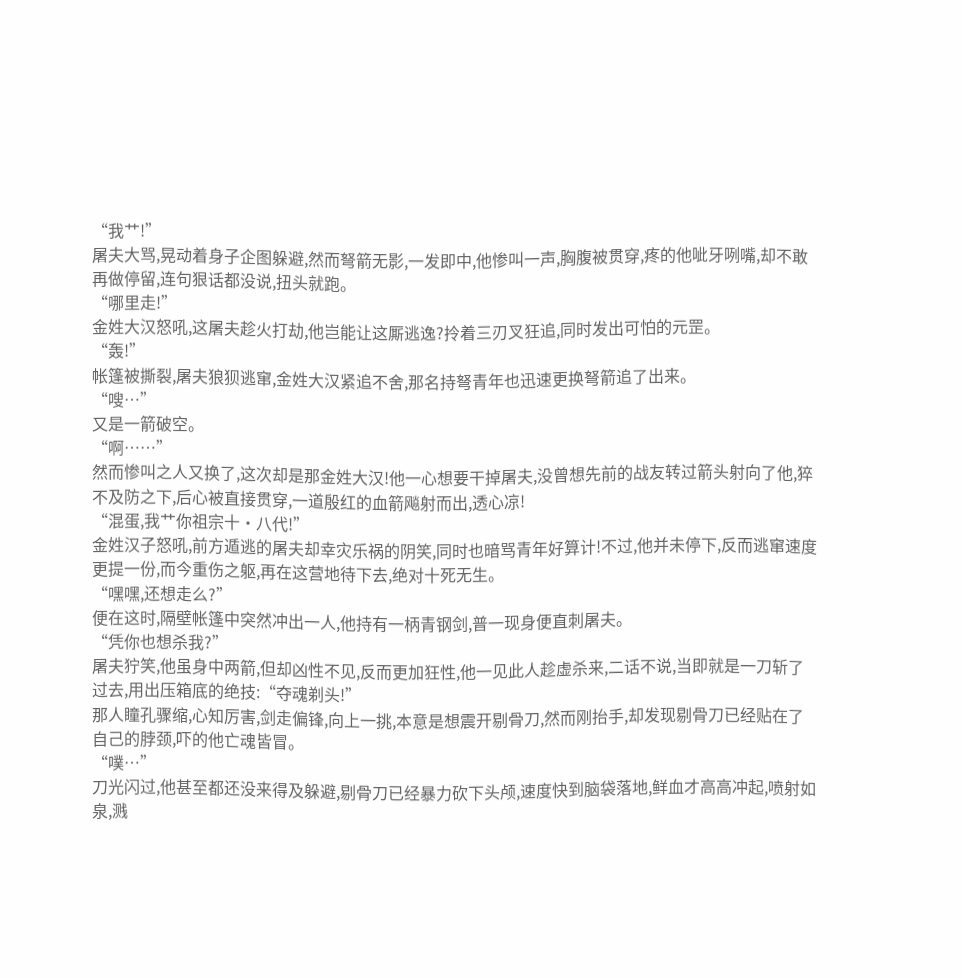“我艹!”
屠夫大骂,晃动着身子企图躲避,然而弩箭无影,一发即中,他惨叫一声,胸腹被贯穿,疼的他呲牙咧嘴,却不敢再做停留,连句狠话都没说,扭头就跑。
“哪里走!”
金姓大汉怒吼,这屠夫趁火打劫,他岂能让这厮逃逸?拎着三刃叉狂追,同时发出可怕的元罡。
“轰!”
帐篷被撕裂,屠夫狼狈逃窜,金姓大汉紧追不舍,那名持弩青年也迅速更换弩箭追了出来。
“嗖…”
又是一箭破空。
“啊……”
然而惨叫之人又换了,这次却是那金姓大汉!他一心想要干掉屠夫,没曾想先前的战友转过箭头射向了他,猝不及防之下,后心被直接贯穿,一道殷红的血箭飚射而出,透心凉!
“混蛋,我艹你祖宗十·八代!”
金姓汉子怒吼,前方遁逃的屠夫却幸灾乐祸的阴笑,同时也暗骂青年好算计!不过,他并未停下,反而逃窜速度更提一份,而今重伤之躯,再在这营地待下去,绝对十死无生。
“嘿嘿,还想走么?”
便在这时,隔壁帐篷中突然冲出一人,他持有一柄青钢剑,普一现身便直刺屠夫。
“凭你也想杀我?”
屠夫狞笑,他虽身中两箭,但却凶性不见,反而更加狂性,他一见此人趁虚杀来,二话不说,当即就是一刀斩了过去,用出压箱底的绝技:“夺魂剃头!”
那人瞳孔骤缩,心知厉害,剑走偏锋,向上一挑,本意是想震开剔骨刀,然而刚抬手,却发现剔骨刀已经贴在了自己的脖颈,吓的他亡魂皆冒。
“噗…”
刀光闪过,他甚至都还没来得及躲避,剔骨刀已经暴力砍下头颅,速度快到脑袋落地,鲜血才高高冲起,喷射如泉,溅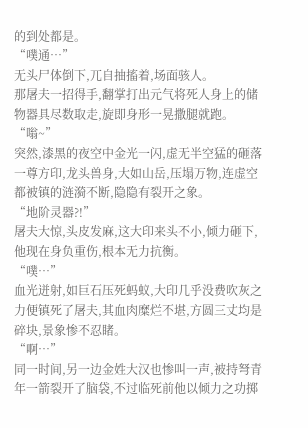的到处都是。
“噗通…”
无头尸体倒下,兀自抽搐着,场面骇人。
那屠夫一招得手,翻掌打出元气将死人身上的储物器具尽数取走,旋即身形一晃撒腿就跑。
“嗡~”
突然,漆黑的夜空中金光一闪,虚无半空猛的砸落一尊方印,龙头兽身,大如山岳,压塌万物,连虚空都被镇的涟漪不断,隐隐有裂开之象。
“地阶灵器?!”
屠夫大惊,头皮发麻,这大印来头不小,倾力砸下,他现在身负重伤,根本无力抗衡。
“噗…”
血光迸射,如巨石压死蚂蚁,大印几乎没费吹灰之力便镇死了屠夫,其血肉糜烂不堪,方圆三丈均是碎块,景象惨不忍睹。
“啊…”
同一时间,另一边金姓大汉也惨叫一声,被持弩青年一箭裂开了脑袋,不过临死前他以倾力之功掷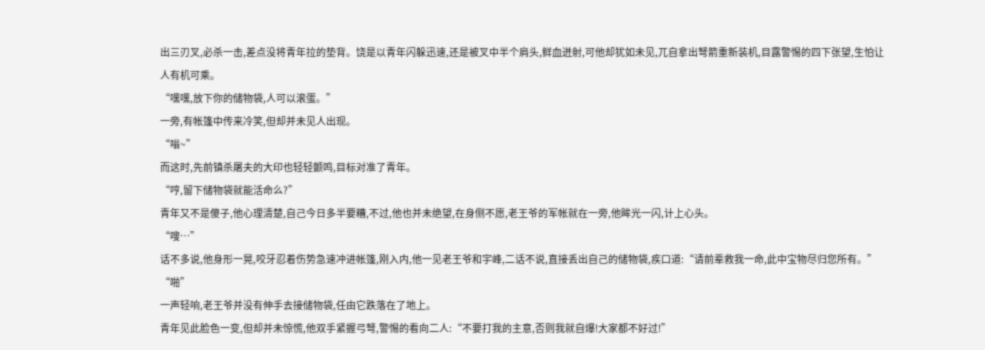出三刃叉,必杀一击,差点没将青年拉的垫背。饶是以青年闪躲迅速,还是被叉中半个肩头,鲜血迸射,可他却犹如未见,兀自拿出弩箭重新装机,目露警惕的四下张望,生怕让人有机可乘。
“嘿嘿,放下你的储物袋,人可以滚蛋。”
一旁,有帐篷中传来冷笑,但却并未见人出现。
“嗡~”
而这时,先前镇杀屠夫的大印也轻轻颤鸣,目标对准了青年。
“哼,留下储物袋就能活命么?”
青年又不是傻子,他心理清楚,自己今日多半要糟,不过,他也并未绝望,在身侧不愿,老王爷的军帐就在一旁,他眸光一闪,计上心头。
“嗖…”
话不多说,他身形一晃,咬牙忍着伤势急速冲进帐篷,刚入内,他一见老王爷和宇峰,二话不说,直接丢出自己的储物袋,疾口道:“请前辈救我一命,此中宝物尽归您所有。”
“啪”
一声轻响,老王爷并没有伸手去接储物袋,任由它跌落在了地上。
青年见此脸色一变,但却并未惊慌,他双手紧握弓弩,警惕的看向二人:“不要打我的主意,否则我就自爆!大家都不好过!”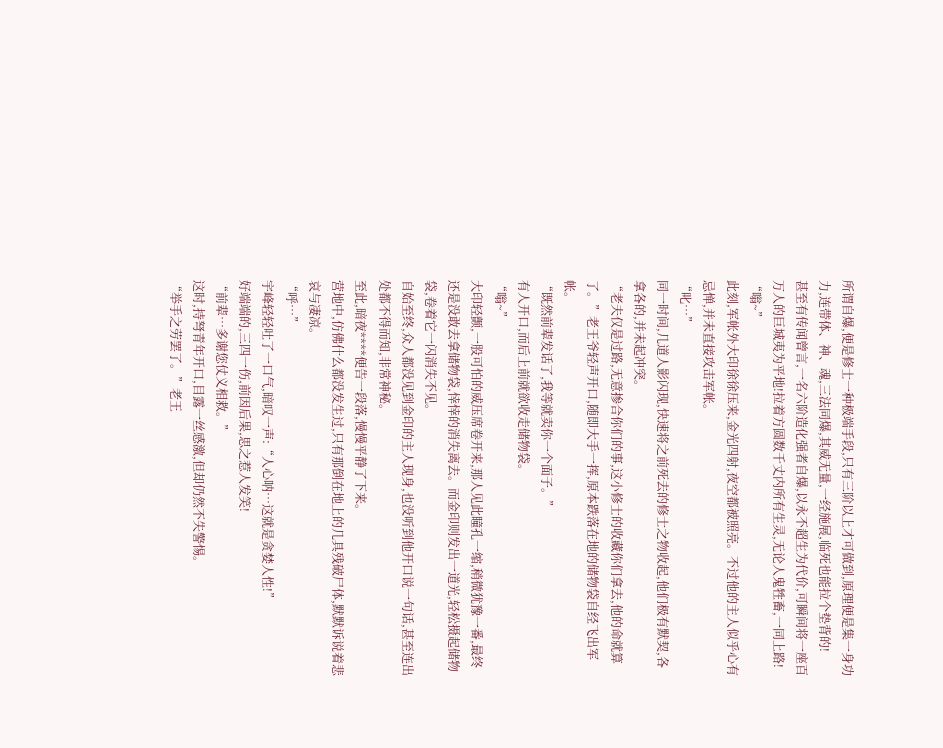所谓自爆,便是修士一种极端手段,只有三阶以上才可做到,原理便是集一身功力,连带体、神、魂,三法同爆,其威无量,一经施展,临死也能拉个垫背的!
甚至有传闻曾言,一名六阶造化强者自爆,以永不超生为代价,可瞬间将一座百万人的巨城夷为平地!拉着方圆数千丈内所有生灵,无论人鬼牲畜,一同上路!
“嗡~”
此刻,军帐外大印徐徐压来,金光四射,夜空都被照亮。不过他的主人似乎心有忌惮,并未直接攻击军帐。
“叱…”
同一时间,几道人影闪现,快速将之前死去的修士之物收起,他们极有默契,各拿各的,并未起冲突。
“老夫仅是过路,无意掺合你们的事,这小修士的收藏你们拿去,他的命就算了。”老王爷轻声开口,随即大手一挥,原本跌落在地的储物袋自经飞出军帐。
“既然前辈发话了,我等就卖你一个面子。”
有人开口,而后上前就欲收走储物袋。
“嗡~”
大印轻颤,一股可怕的威压席卷开来,那人见此瞳孔一缩,稍微犹豫一番,最终还是没敢去拿储物袋,悻悻的消失离去。而金印则发出一道光,轻松摄起储物袋,卷着它一闪消失不见。
自始至终,众人都没见到金印的主人现身,也没听到他开口说一句话,甚至连出处都不得而知,非常神秘。
至此,暗夜****便告一段落,慢慢平静了下来。
营地中,仿佛什么都没发生过,只有那倒在地上的几具残破尸体,默默诉说着悲哀与凄凉。
“呼…”
宇峰轻轻吐了一口气,暗叹一声:“人心呐…这就是贪婪人性!”
好端端的,三四一伤,前因后果,思之惹人发笑!
“前辈…多谢您仗义相救。”
这时,持弩青年开口,目露一丝感激,但却仍然不失警惕。
“举手之劳罢了。”老王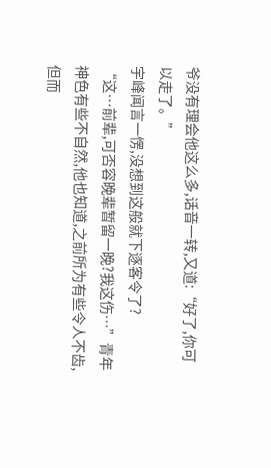爷没有理会他这么多,话音一转,又道:“好了,你可以走了。”
宇峰闻言一愣,没想到这般就下逐客令了?
“这…前辈,可否容晚辈暂留一晚?我这伤…”青年神色有些不自然,他也知道,之前所为有些令人不齿,但而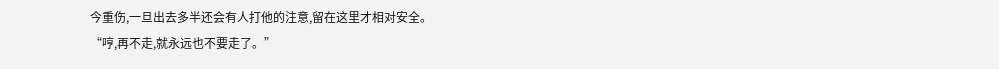今重伤,一旦出去多半还会有人打他的注意,留在这里才相对安全。
“哼,再不走,就永远也不要走了。”